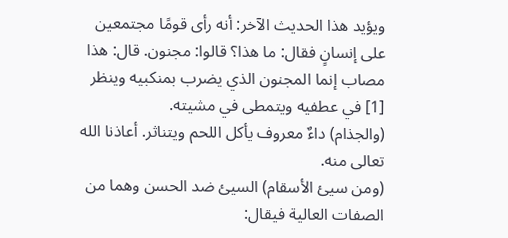ويؤيد هذا الحديث الآخر: أنه رأى قومًا مجتمعين على إنسانٍ فقال: ما هذا؟ قالوا: مجنون. قال: هذا مصاب إنما المجنون الذي يضرب بمنكبيه وينظر [1] في عطفيه ويتمطى في مشيته.
(والجذام) داءٌ معروف يأكل اللحم ويتناثر. أعاذنا الله تعالى منه.
(ومن سيئ الأسقام) السيئ ضد الحسن وهما من الصفات العالية فيقال: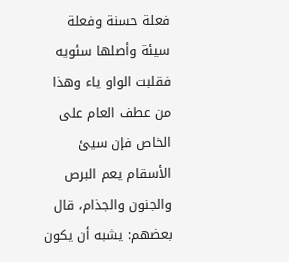فعلة حسنة وفعلة سيئة وأصلها سئويه فقلبت الواو ياء وهذا من عطف العام على الخاص فإن سيئ الأسقام يعم البرص والجنون والجذام، قال بعضهم: يشبه أن يكون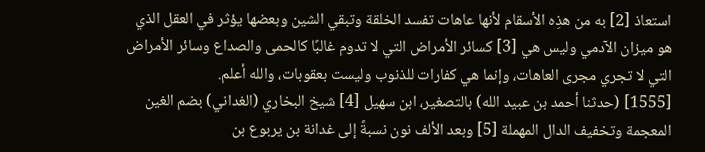استعاذ [2] به من هذِه الأسقام لأنها عاهات تفسد الخلقة وتبقي الشين وبعضها يؤثر في العقل الذي هو ميزان الآدمي وليس هي [3] كسائر الأمراض التي لا تدوم غالبًا كالحمى والصداع وسائر الأمراض التي لا تجري مجرى العاهات، وإنما هي كفارات للذنوب وليست بعقوبات، والله أعلم.
[1555] (حدثنا أحمد بن عبيد الله) بالتصغير، ابن سهيل [4] شيخ البخاري (الغداني) بضم الغين المعجمة وتخفيف الدال المهملة [5] وبعد الألف نون نسبةً إلى غدانة بن يربوع بن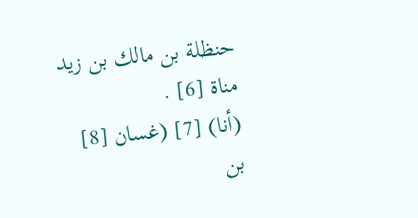حنظلة بن مالك بن زيد مناة [6] .
(أنا) [7] (غسان [8] بن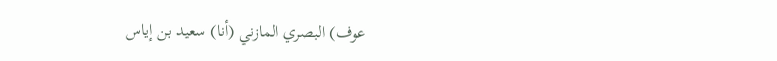عوف) البصري المازني (أنا) سعيد بن إياس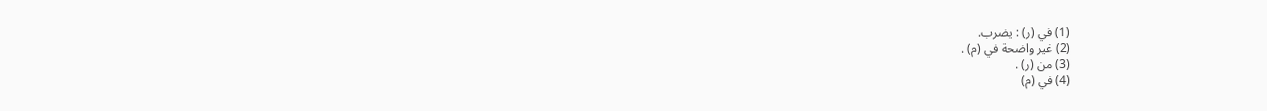(1) في (ر) : يضرب.
(2) غير واضحة في (م) .
(3) من (ر) .
(4) في (م)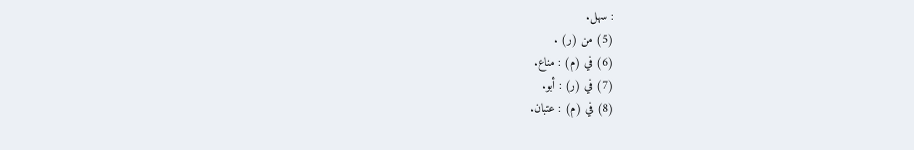: سهل.
(5) من (ر) .
(6) في (م) : مناع.
(7) في (ر) : أبو.
(8) في (م) : عتبان.